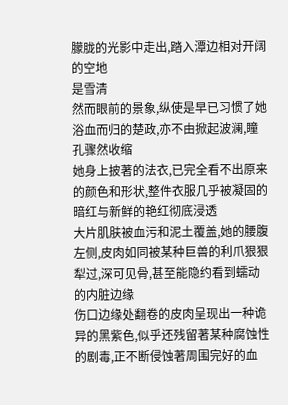朦胧的光影中走出,踏入潭边相对开阔的空地
是雪清
然而眼前的景象,纵使是早已习惯了她浴血而归的楚政,亦不由掀起波澜,瞳孔骤然收缩
她身上披著的法衣,已完全看不出原来的颜色和形状,整件衣服几乎被凝固的暗红与新鲜的艳红彻底浸透
大片肌肤被血污和泥土覆盖,她的腰腹左侧,皮肉如同被某种巨兽的利爪狠狠犁过,深可见骨,甚至能隐约看到蠕动的内脏边缘
伤口边缘处翻卷的皮肉呈现出一种诡异的黑紫色,似乎还残留著某种腐蚀性的剧毒,正不断侵蚀著周围完好的血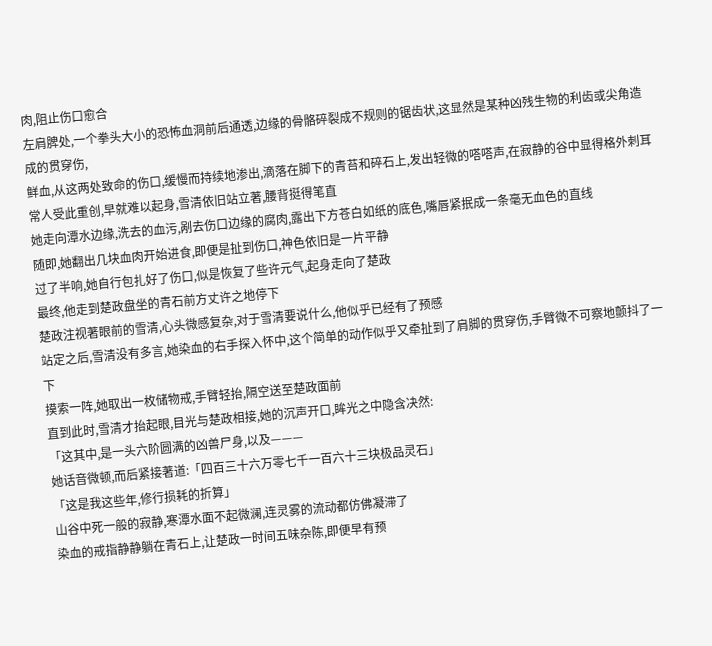肉,阻止伤口愈合
左肩脾处,一个拳头大小的恐怖血洞前后通透,边缘的骨骼碎裂成不规则的锯齿状,这显然是某种凶残生物的利齿或尖角造成的贯穿伤,
鲜血,从这两处致命的伤口,缓慢而持续地渗出,滴落在脚下的青苔和碎石上,发出轻微的嗒嗒声,在寂静的谷中显得格外刺耳
常人受此重创,早就难以起身,雪清依旧站立著,腰背挺得笔直
她走向潭水边缘,洗去的血污,剐去伤口边缘的腐肉,露出下方苍白如纸的底色,嘴唇紧抿成一条毫无血色的直线
随即,她翻出几块血肉开始进食,即便是扯到伤口,神色依旧是一片平静
过了半响,她自行包扎好了伤口,似是恢复了些许元气,起身走向了楚政
最终,他走到楚政盘坐的青石前方丈许之地停下
楚政注视著眼前的雪清,心头微感复杂,对于雪清要说什么,他似乎已经有了预感
站定之后,雪清没有多言,她染血的右手探入怀中,这个简单的动作似乎又牵扯到了肩脚的贯穿伤,手臂微不可察地颤抖了一下
摸索一阵,她取出一枚储物戒,手臂轻抬,隔空送至楚政面前
直到此时,雪清才抬起眼,目光与楚政相接,她的沉声开口,眸光之中隐含决然:
「这其中,是一头六阶圆满的凶兽尸身,以及———
她话音微顿,而后紧接著道:「四百三十六万零七千一百六十三块极品灵石」
「这是我这些年,修行损耗的折算」
山谷中死一般的寂静,寒潭水面不起微澜,连灵雾的流动都仿佛凝滞了
染血的戒指静静躺在青石上,让楚政一时间五味杂陈,即便早有预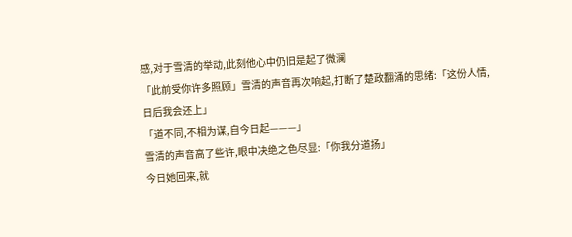感,对于雪清的举动,此刻他心中仍旧是起了微澜
「此前受你许多照顾」雪清的声音再次响起,打断了楚政翻涌的思绪:「这份人情,日后我会还上」
「道不同,不相为谋,自今日起———」
雪清的声音高了些许,眼中决绝之色尽显:「你我分道扬」
今日她回来,就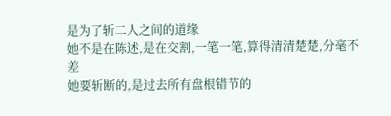是为了斩二人之间的道缘
她不是在陈述,是在交割,一笔一笔,算得清清楚楚,分毫不差
她要斩断的,是过去所有盘根错节的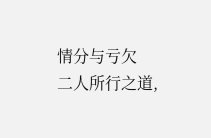情分与亏欠
二人所行之道,